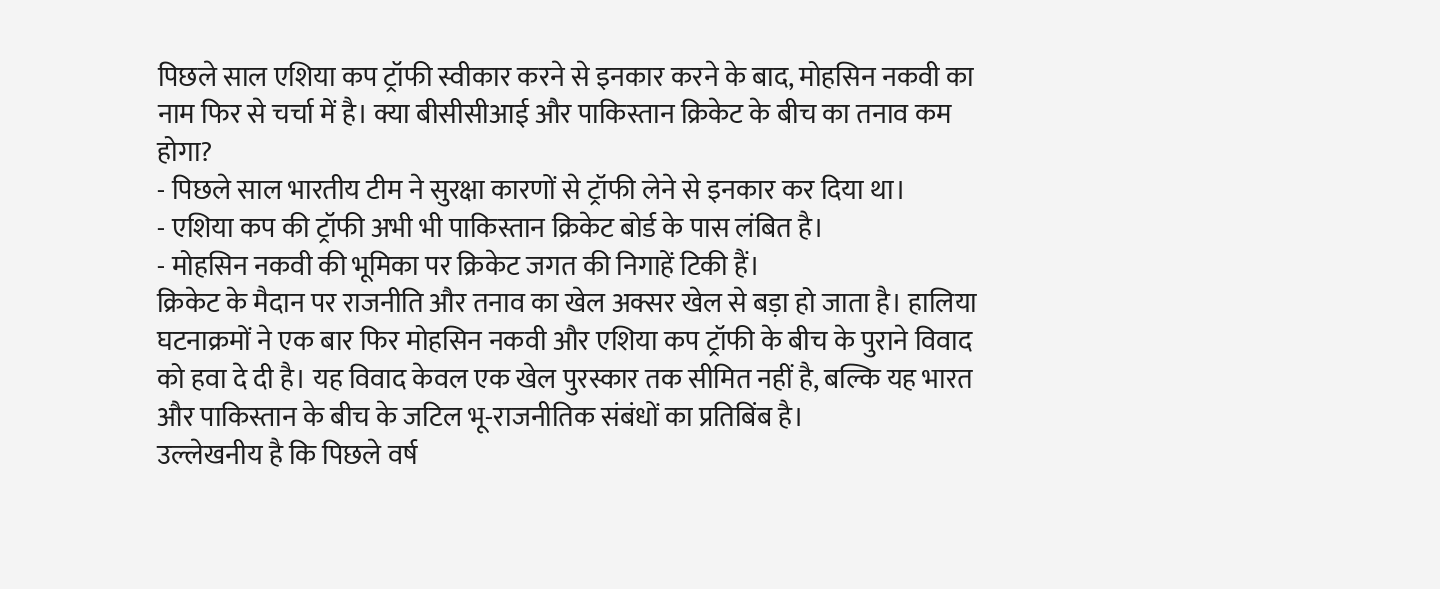पिछले साल एशिया कप ट्रॉफी स्वीकार करने से इनकार करने के बाद, मोहसिन नकवी का नाम फिर से चर्चा में है। क्या बीसीसीआई और पाकिस्तान क्रिकेट के बीच का तनाव कम होगा?
- पिछले साल भारतीय टीम ने सुरक्षा कारणों से ट्रॉफी लेने से इनकार कर दिया था।
- एशिया कप की ट्रॉफी अभी भी पाकिस्तान क्रिकेट बोर्ड के पास लंबित है।
- मोहसिन नकवी की भूमिका पर क्रिकेट जगत की निगाहें टिकी हैं।
क्रिकेट के मैदान पर राजनीति और तनाव का खेल अक्सर खेल से बड़ा हो जाता है। हालिया घटनाक्रमों ने एक बार फिर मोहसिन नकवी और एशिया कप ट्रॉफी के बीच के पुराने विवाद को हवा दे दी है। यह विवाद केवल एक खेल पुरस्कार तक सीमित नहीं है, बल्कि यह भारत और पाकिस्तान के बीच के जटिल भू-राजनीतिक संबंधों का प्रतिबिंब है।
उल्लेखनीय है कि पिछले वर्ष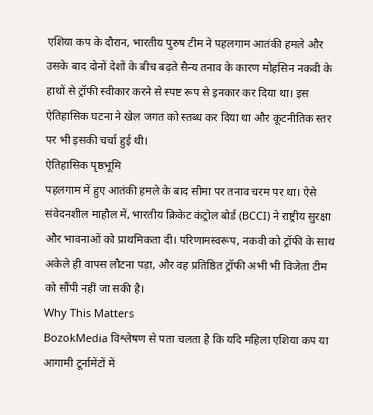एशिया कप के दौरान, भारतीय पुरुष टीम ने पहलगाम आतंकी हमले और उसके बाद दोनों देशों के बीच बढ़ते सैन्य तनाव के कारण मोहसिन नकवी के हाथों से ट्रॉफी स्वीकार करने से स्पष्ट रूप से इनकार कर दिया था। इस ऐतिहासिक घटना ने खेल जगत को स्तब्ध कर दिया था और कूटनीतिक स्तर पर भी इसकी चर्चा हुई थी।
ऐतिहासिक पृष्ठभूमि
पहलगाम में हुए आतंकी हमले के बाद सीमा पर तनाव चरम पर था। ऐसे संवेदनशील माहौल में, भारतीय क्रिकेट कंट्रोल बोर्ड (BCCI) ने राष्ट्रीय सुरक्षा और भावनाओं को प्राथमिकता दी। परिणामस्वरूप, नकवी को ट्रॉफी के साथ अकेले ही वापस लौटना पड़ा, और वह प्रतिष्ठित ट्रॉफी अभी भी विजेता टीम को सौंपी नहीं जा सकी है।
Why This Matters
BozokMedia विश्लेषण से पता चलता है कि यदि महिला एशिया कप या आगामी टूर्नामेंटों में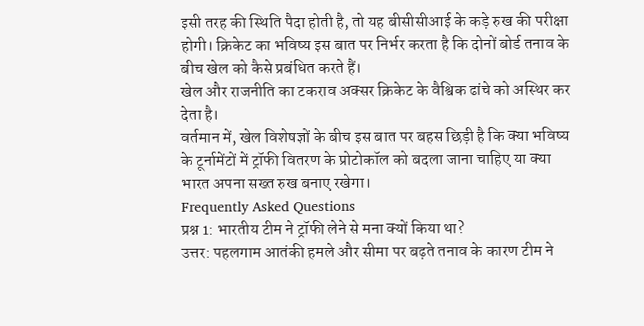इसी तरह की स्थिति पैदा होती है, तो यह बीसीसीआई के कड़े रुख की परीक्षा होगी। क्रिकेट का भविष्य इस बात पर निर्भर करता है कि दोनों बोर्ड तनाव के बीच खेल को कैसे प्रबंधित करते हैं।
खेल और राजनीति का टकराव अक्सर क्रिकेट के वैश्विक ढांचे को अस्थिर कर देता है।
वर्तमान में, खेल विशेषज्ञों के बीच इस बात पर बहस छिड़ी है कि क्या भविष्य के टूर्नामेंटों में ट्रॉफी वितरण के प्रोटोकॉल को बदला जाना चाहिए या क्या भारत अपना सख्त रुख बनाए रखेगा।
Frequently Asked Questions
प्रश्न 1: भारतीय टीम ने ट्रॉफी लेने से मना क्यों किया था?
उत्तर: पहलगाम आतंकी हमले और सीमा पर बढ़ते तनाव के कारण टीम ने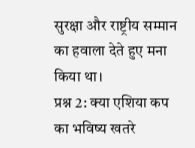सुरक्षा और राष्ट्रीय सम्मान का हवाला देते हुए मना किया था।
प्रश्न 2: क्या एशिया कप का भविष्य खतरे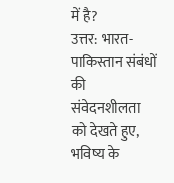में है?
उत्तर: भारत-पाकिस्तान संबंधों की संवेदनशीलता को देखते हुए, भविष्य के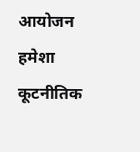आयोजन हमेशा कूटनीतिक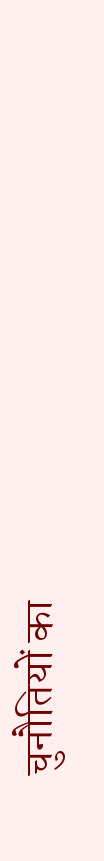चुनौतियों का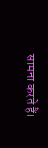सामना करते हैं।